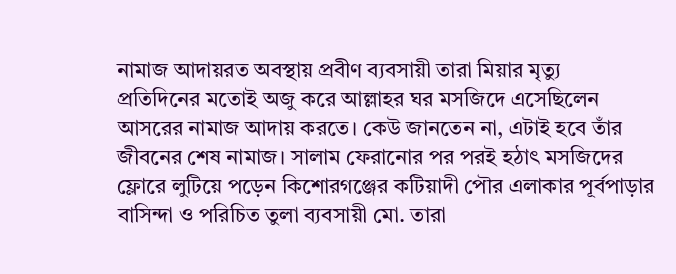নামাজ আদায়রত অবস্থায় প্রবীণ ব্যবসায়ী তারা মিয়ার মৃত্যু
প্রতিদিনের মতোই অজু করে আল্লাহর ঘর মসজিদে এসেছিলেন আসরের নামাজ আদায় করতে। কেউ জানতেন না, এটাই হবে তাঁর জীবনের শেষ নামাজ। সালাম ফেরানোর পর পরই হঠাৎ মসজিদের ফ্লোরে লুটিয়ে পড়েন কিশোরগঞ্জের কটিয়াদী পৌর এলাকার পূর্বপাড়ার বাসিন্দা ও পরিচিত তুলা ব্যবসায়ী মো. তারা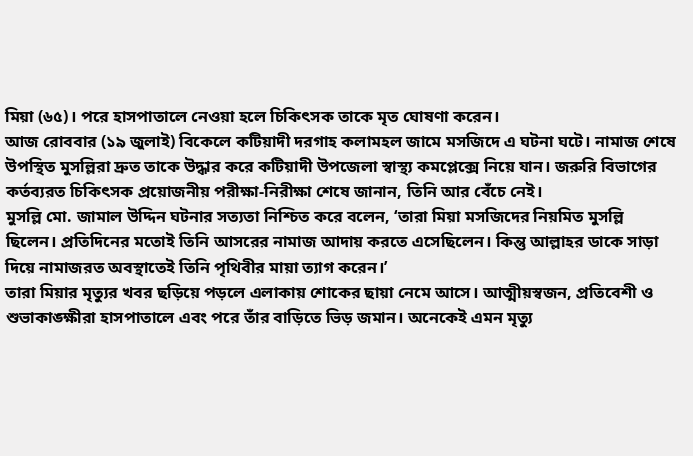মিয়া (৬৫)। পরে হাসপাতালে নেওয়া হলে চিকিৎসক তাকে মৃত ঘোষণা করেন।
আজ রোববার (১৯ জুলাই) বিকেলে কটিয়াদী দরগাহ কলামহল জামে মসজিদে এ ঘটনা ঘটে। নামাজ শেষে উপস্থিত মুসল্লিরা দ্রুত তাকে উদ্ধার করে কটিয়াদী উপজেলা স্বাস্থ্য কমপ্লেক্সে নিয়ে যান। জরুরি বিভাগের কর্তব্যরত চিকিৎসক প্রয়োজনীয় পরীক্ষা-নিরীক্ষা শেষে জানান, তিনি আর বেঁচে নেই।
মুসল্লি মো. জামাল উদ্দিন ঘটনার সত্যতা নিশ্চিত করে বলেন, ‘তারা মিয়া মসজিদের নিয়মিত মুসল্লি ছিলেন। প্রতিদিনের মতোই তিনি আসরের নামাজ আদায় করতে এসেছিলেন। কিন্তু আল্লাহর ডাকে সাড়া দিয়ে নামাজরত অবস্থাতেই তিনি পৃথিবীর মায়া ত্যাগ করেন।’
তারা মিয়ার মৃত্যুর খবর ছড়িয়ে পড়লে এলাকায় শোকের ছায়া নেমে আসে। আত্মীয়স্বজন, প্রতিবেশী ও শুভাকাঙ্ক্ষীরা হাসপাতালে এবং পরে তাঁর বাড়িতে ভিড় জমান। অনেকেই এমন মৃত্যু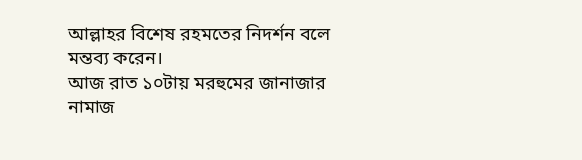আল্লাহর বিশেষ রহমতের নিদর্শন বলে মন্তব্য করেন।
আজ রাত ১০টায় মরহুমের জানাজার নামাজ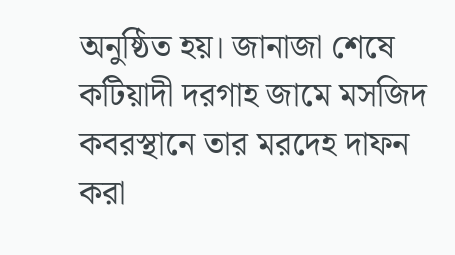অনুষ্ঠিত হয়। জানাজা শেষে কটিয়াদী দরগাহ জামে মসজিদ কবরস্থানে তার মরদেহ দাফন করা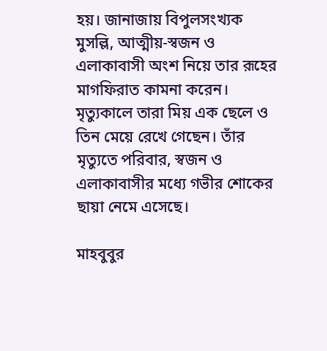হয়। জানাজায় বিপুলসংখ্যক মুসল্লি, আত্মীয়-স্বজন ও এলাকাবাসী অংশ নিয়ে তার রূহের মাগফিরাত কামনা করেন।
মৃত্যুকালে তারা মিয় এক ছেলে ও তিন মেয়ে রেখে গেছেন। তাঁর মৃত্যুতে পরিবার, স্বজন ও এলাকাবাসীর মধ্যে গভীর শোকের ছায়া নেমে এসেছে।

মাহবুবুর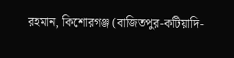রহমান, কিশোরগঞ্জ (বাজিতপুর-কটিয়াদি-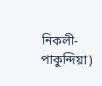নিকলী-পাকুন্দিয়া)